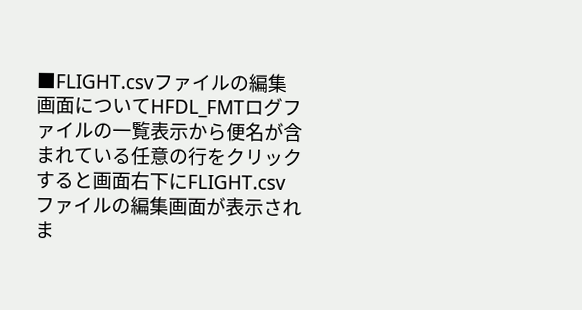■FLIGHT.csvファイルの編集画面についてHFDL_FMTログファイルの一覧表示から便名が含まれている任意の行をクリックすると画面右下にFLIGHT.csvファイルの編集画面が表示されま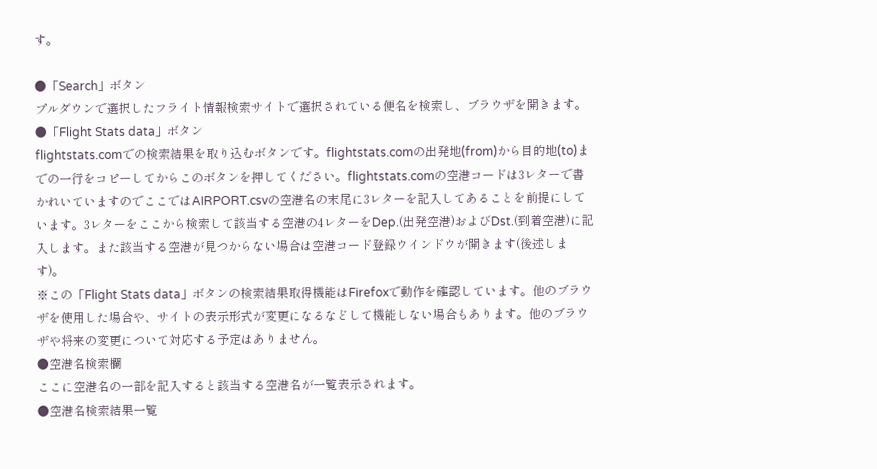す。

●「Search」ボタン
プルダウンで選択したフライト情報検索サイトで選択されている便名を検索し、ブラウザを開きます。
●「Flight Stats data」ボタン
flightstats.comでの検索結果を取り込むボタンです。flightstats.comの出発地(from)から目的地(to)までの一行をコピーしてからこのボタンを押してください。flightstats.comの空港コードは3レターで書かれいていますのでここではAIRPORT.csvの空港名の末尾に3レターを記入してあることを前提にしています。3レターをここから検索して該当する空港の4レターをDep.(出発空港)およびDst.(到着空港)に記入します。また該当する空港が見つからない場合は空港コード登録ウインドウが開きます(後述します)。
※この「Flight Stats data」ボタンの検索結果取得機能はFirefoxで動作を確認しています。他のブラウザを使用した場合や、サイトの表示形式が変更になるなどして機能しない場合もあります。他のブラウザや将来の変更について対応する予定はありません。
●空港名検索欄
ここに空港名の一部を記入すると該当する空港名が一覧表示されます。
●空港名検索結果一覧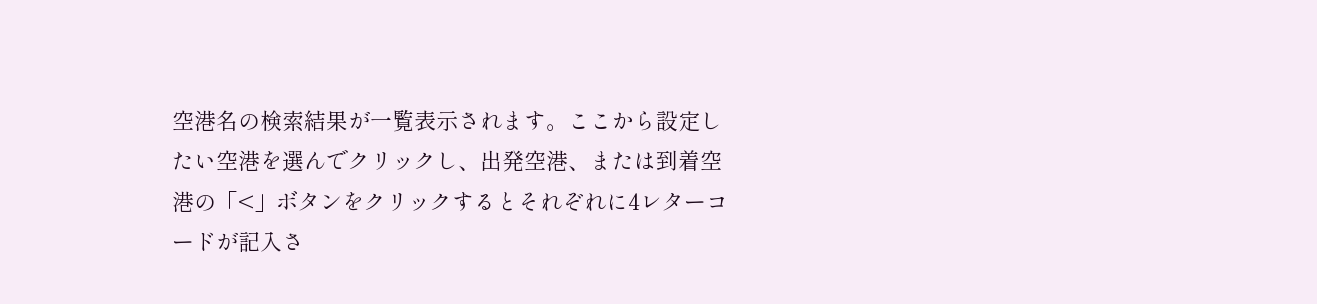空港名の検索結果が一覧表示されます。ここから設定したい空港を選んでクリックし、出発空港、または到着空港の「<」ボタンをクリックするとそれぞれに4レターコードが記入さ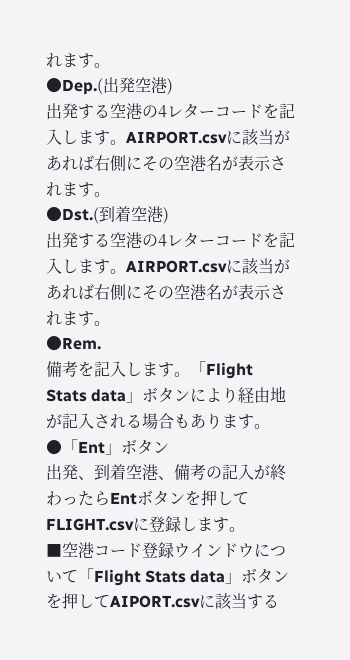れます。
●Dep.(出発空港)
出発する空港の4レターコードを記入します。AIRPORT.csvに該当があれば右側にその空港名が表示されます。
●Dst.(到着空港)
出発する空港の4レターコードを記入します。AIRPORT.csvに該当があれば右側にその空港名が表示されます。
●Rem.
備考を記入します。「Flight Stats data」ボタンにより経由地が記入される場合もあります。
●「Ent」ボタン
出発、到着空港、備考の記入が終わったらEntボタンを押してFLIGHT.csvに登録します。
■空港コード登録ウインドウについて「Flight Stats data」ボタンを押してAIPORT.csvに該当する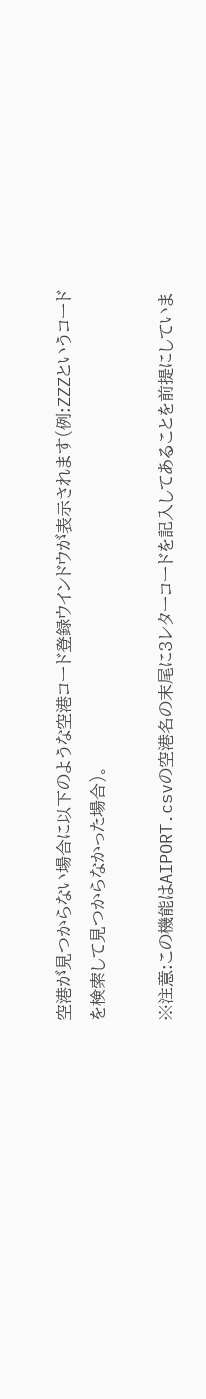空港が見つからない場合に以下のような空港コード登録ウインドウが表示されます(例:ZZZというコードを検索して見つからなかった場合)。

※注意:この機能はAIPORT.csvの空港名の末尾に3レターコードを記入してあることを前提にしていま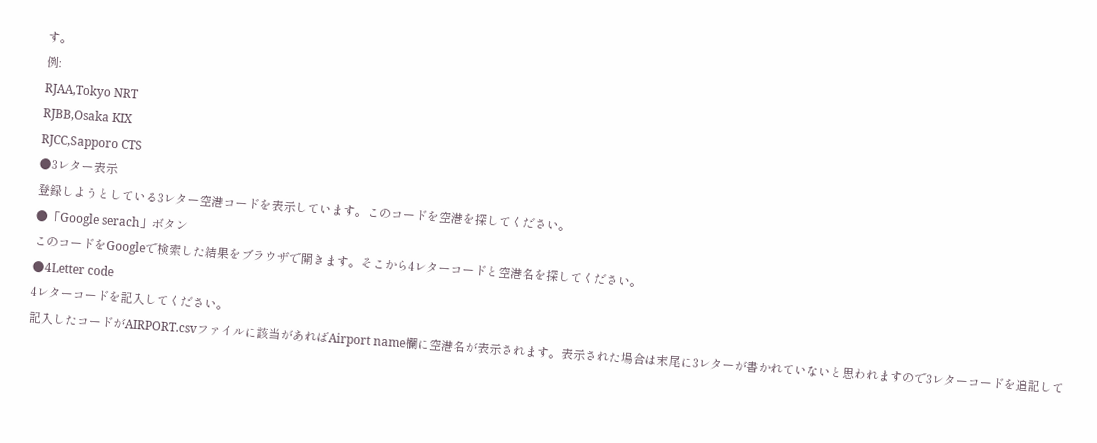す。
例:
RJAA,Tokyo NRT
RJBB,Osaka KIX
RJCC,Sapporo CTS
●3レター表示
登録しようとしている3レター空港コードを表示しています。このコードを空港を探してください。
●「Google serach」ボタン
このコードをGoogleで検索した結果をブラウザで開きます。そこから4レターコードと空港名を探してください。
●4Letter code
4レターコードを記入してください。
記入したコードがAIRPORT.csvファイルに該当があればAirport name欄に空港名が表示されます。表示された場合は末尾に3レターが書かれていないと思われますので3レターコードを追記して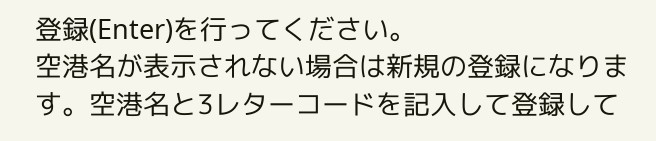登録(Enter)を行ってください。
空港名が表示されない場合は新規の登録になります。空港名と3レターコードを記入して登録して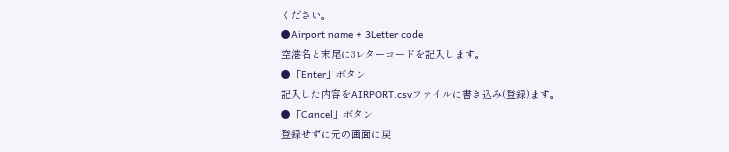ください。
●Airport name + 3Letter code
空港名と末尾に3レターコードを記入します。
●「Enter」ボタン
記入した内容をAIRPORT.csvファイルに書き込み(登録)ます。
●「Cancel」ボタン
登録せずに元の画面に戻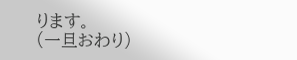ります。
(一旦おわり)